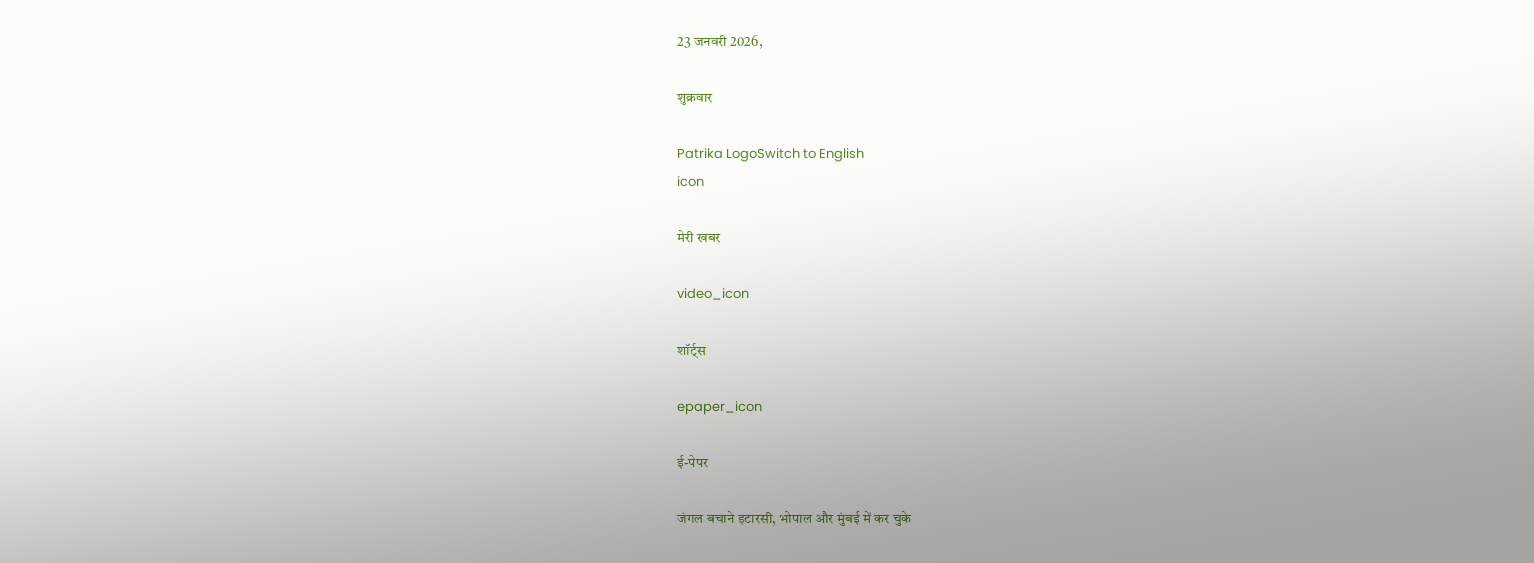23 जनवरी 2026,

शुक्रवार

Patrika LogoSwitch to English
icon

मेरी खबर

video_icon

शॉर्ट्स

epaper_icon

ई-पेपर

जंगल बचाने इटारसी, भोपाल और मुंबई में कर चुके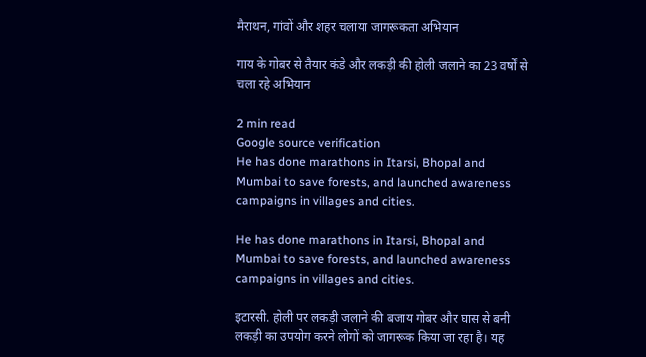मैराथन, गांवों और शहर चलाया जागरूकता अभियान

गाय के गोबर से तैयार कंडे और लकड़ी की होली जलाने का 23 वर्षों से चला रहे अभियान

2 min read
Google source verification
He has done marathons in Itarsi, Bhopal and Mumbai to save forests, and launched awareness campaigns in villages and cities.

He has done marathons in Itarsi, Bhopal and Mumbai to save forests, and launched awareness campaigns in villages and cities.

इटारसी. होली पर लकड़ी जलाने की बजाय गोबर और घास से बनी लकड़ी का उपयोग करने लोगों को जागरूक किया जा रहा है। यह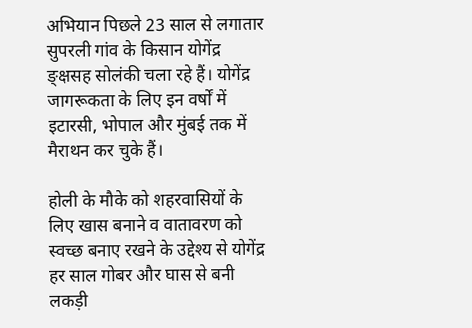अभियान पिछले 23 साल से लगातार सुपरली गांव के किसान योगेंद्र ङ्क्षसह सोलंकी चला रहे हैं। योगेंद्र जागरूकता के लिए इन वर्षों में इटारसी, भोपाल और मुंबई तक में मैराथन कर चुके हैं।

होली के मौके को शहरवासियों के लिए खास बनाने व वातावरण को स्वच्छ बनाए रखने के उद्देश्य से योगेंद्र हर साल गोबर और घास से बनी लकड़ी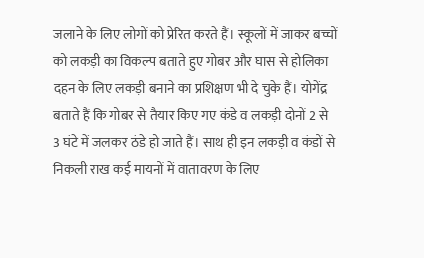जलाने के लिए लोगों को प्रेरित करते हैं। स्कूलों में जाकर बच्चों को लकड़ी का विकल्प बताते हुए गोबर और घास से होलिका दहन के लिए लकड़ी बनाने का प्रशिक्षण भी दे चुके हैं। योगेंद्र बताते हैं कि गोबर से तैयार किए गए कंडे व लकड़ी दोनों 2 से 3 घंटे में जलकर ठंडे हो जाते हैं। साथ ही इन लकड़ी व कंडों से निकली राख कई मायनों में वातावरण के लिए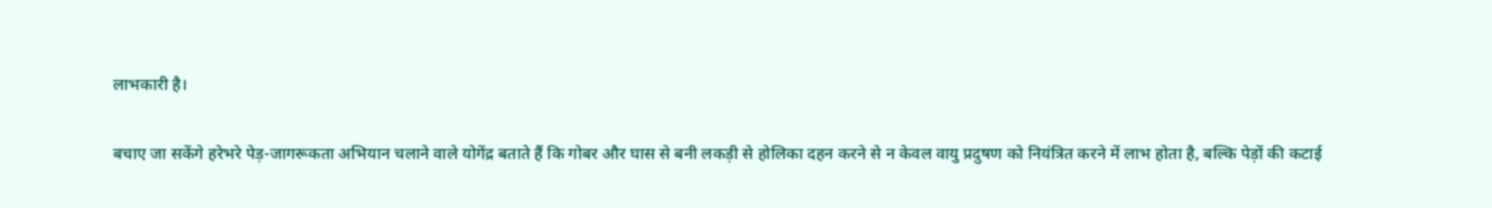लाभकारी है।

बचाए जा सकेंगे हरेभरे पेड़-जागरूकता अभियान चलाने वाले योगेंद्र बताते हैं कि गोबर और घास से बनी लकड़ी से होलिका दहन करने से न केवल वायु प्रदुषण को नियंत्रित करने में लाभ होता है, बल्कि पेड़ों की कटाई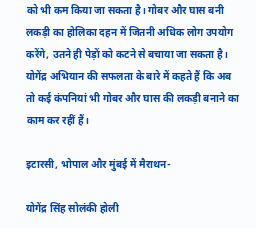को भी कम किया जा सकता है। गोबर और घास बनी लकड़ी का होलिका दहन में जितनी अधिक लोग उपयोग करेंगे, उतने ही पेड़ों को कटने से बचाया जा सकता है। योगेंद्र अभियान की सफलता के बारे में कहते हैं कि अब तो कई कंपनियां भी गोबर और घास की लकड़ी बनाने का काम कर रहीं हैं।

इटारसी, भोपाल और मुंबई में मैराथन-

योगेंद्र सिंह सोलंकी होली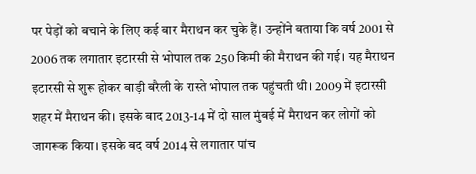पर पेड़ों को बचाने के लिए कई बार मैराथन कर चुके हैं। उन्होंने बताया कि वर्ष 2001 से 2006 तक लगातार इटारसी से भोपाल तक 250 किमी की मैराथन की गई। यह मैराथन इटारसी से शुरू होकर बाड़ी बरैली के रास्ते भोपाल तक पहुंचती थी। 2009 में इटारसी शहर में मैराथन की। इसके बाद 2013-14 में दो साल मुंबई में मैराथन कर लोगों को जागरूक किया। इसके बद वर्ष 2014 से लगातार पांच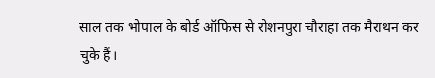साल तक भोपाल के बोर्ड ऑफिस से रोशनपुरा चौराहा तक मैराथन कर चुके हैं।